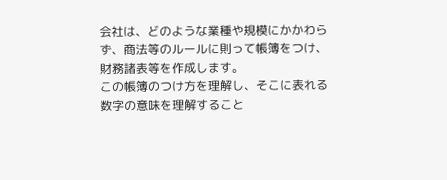会社は、どのような業種や規模にかかわらず、商法等のルールに則って帳簿をつけ、財務諸表等を作成します。
この帳簿のつけ方を理解し、そこに表れる数字の意味を理解すること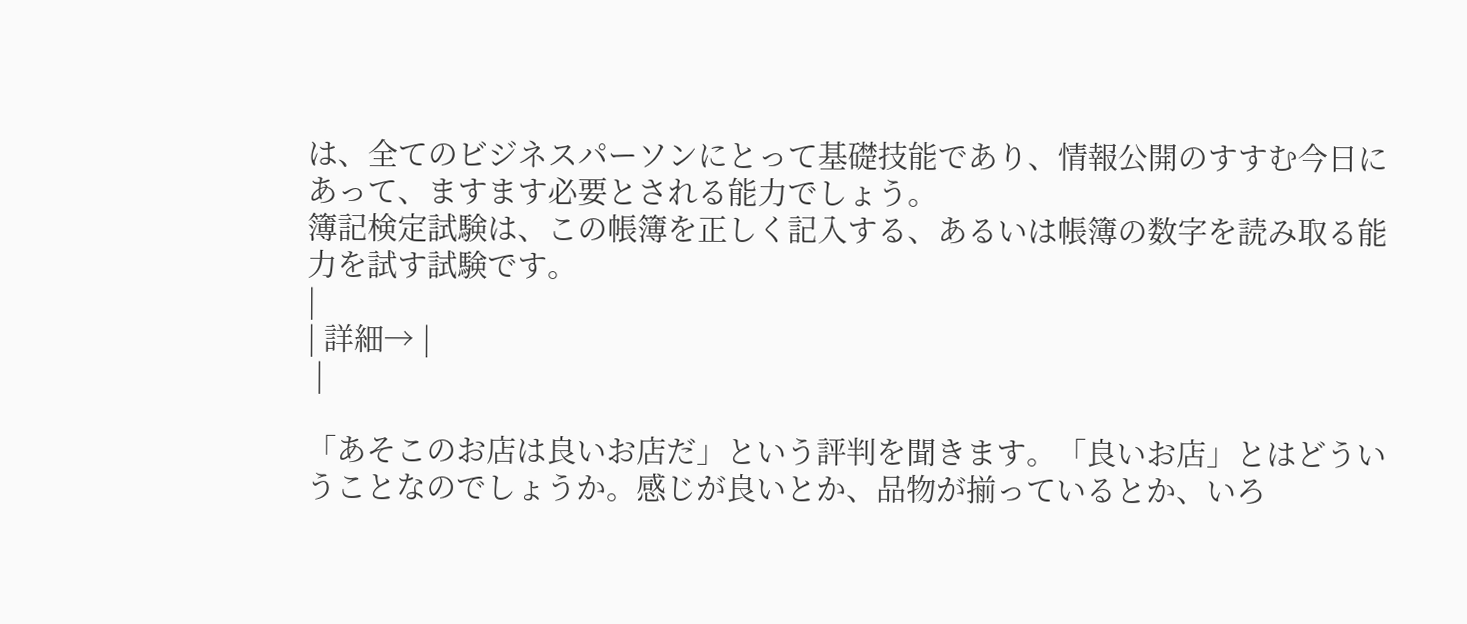は、全てのビジネスパーソンにとって基礎技能であり、情報公開のすすむ今日にあって、ますます必要とされる能力でしょう。
簿記検定試験は、この帳簿を正しく記入する、あるいは帳簿の数字を読み取る能力を試す試験です。
|
| 詳細→ |
 |

「あそこのお店は良いお店だ」という評判を聞きます。「良いお店」とはどういうことなのでしょうか。感じが良いとか、品物が揃っているとか、いろ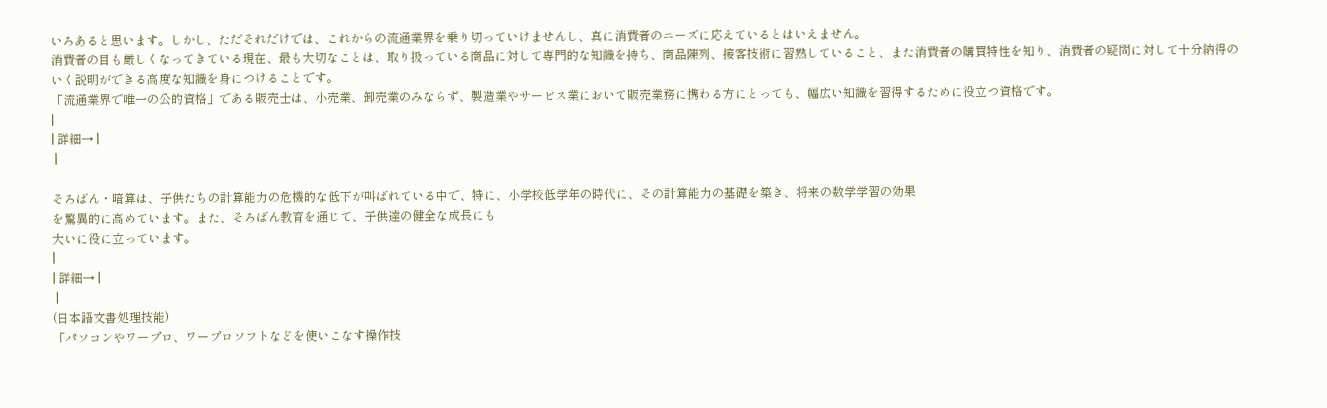いろあると思います。しかし、ただそれだけでは、これからの流通業界を乗り切っていけませんし、真に消費者のニーズに応えているとはいえません。
消費者の目も厳しくなってきている現在、最も大切なことは、取り扱っている商品に対して専門的な知識を持ち、商品陳列、接客技術に習熟していること、また消費者の購買特性を知り、消費者の疑問に対して十分納得のいく説明ができる高度な知識を身につけることです。
「流通業界で唯一の公的資格」である販売士は、小売業、卸売業のみならず、製造業やサービス業において販売業務に携わる方にとっても、幅広い知識を習得するために役立つ資格です。
|
| 詳細→ |
 |

そろばん・暗算は、子供たちの計算能力の危機的な低下が叫ばれている中で、特に、小学校低学年の時代に、その計算能力の基礎を築き、将来の数学学習の効果
を驚異的に高めています。また、そろばん教育を通じて、子供達の健全な成長にも
大いに役に立っています。
|
| 詳細→ |
 |
(日本語文書処理技能)
「パソコンやワープロ、ワープロソフトなどを使いこなす操作技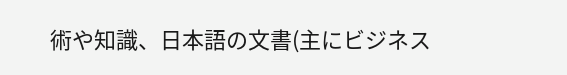術や知識、日本語の文書(主にビジネス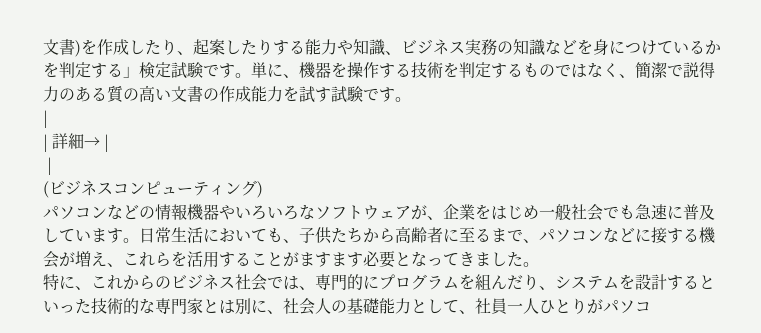文書)を作成したり、起案したりする能力や知識、ビジネス実務の知識などを身につけているかを判定する」検定試験です。単に、機器を操作する技術を判定するものではなく、簡潔で説得力のある質の高い文書の作成能力を試す試験です。
|
| 詳細→ |
 |
(ビジネスコンピューティング)
パソコンなどの情報機器やいろいろなソフトウェアが、企業をはじめ一般社会でも急速に普及しています。日常生活においても、子供たちから高齢者に至るまで、パソコンなどに接する機会が増え、これらを活用することがますます必要となってきました。
特に、これからのビジネス社会では、専門的にプログラムを組んだり、システムを設計するといった技術的な専門家とは別に、社会人の基礎能力として、社員一人ひとりがパソコ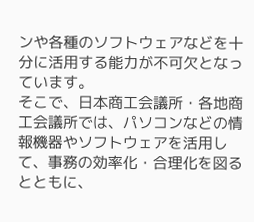ンや各種のソフトウェアなどを十分に活用する能力が不可欠となっています。
そこで、日本商工会議所・各地商工会議所では、パソコンなどの情報機器やソフトウェアを活用して、事務の効率化・合理化を図るとともに、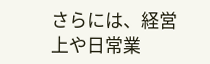さらには、経営上や日常業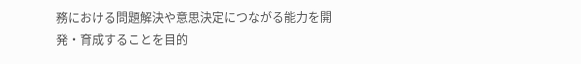務における問題解決や意思決定につながる能力を開発・育成することを目的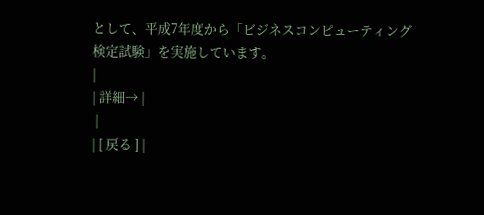として、平成7年度から「ビジネスコンピューティング検定試験」を実施しています。
|
| 詳細→ |
 |
| [ 戻る ] |